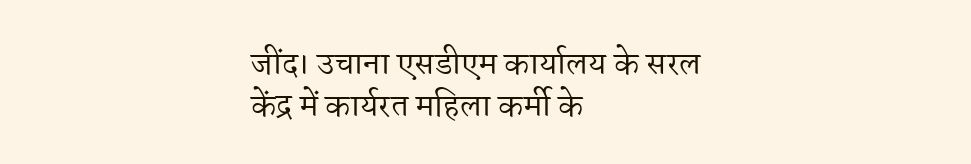जींद। उचाना एसडीएम कार्यालय के सरल केंद्र में कार्यरत महिला कर्मी के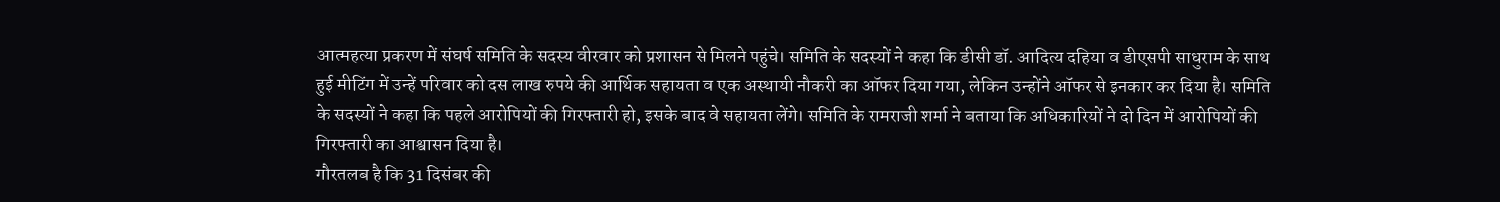आत्महत्या प्रकरण में संघर्ष समिति के सदस्य वीरवार को प्रशासन से मिलने पहुंचे। समिति के सदस्यों ने कहा कि डीसी डॉ. आदित्य दहिया व डीएसपी साधुराम के साथ हुई मीटिंग में उन्हें परिवार को दस लाख रुपये की आर्थिक सहायता व एक अस्थायी नौकरी का ऑफर दिया गया, लेकिन उन्होंने ऑफर से इनकार कर दिया है। समिति के सदस्यों ने कहा कि पहले आरोपियों की गिरफ्तारी हो, इसके बाद वे सहायता लेंगे। समिति के रामराजी शर्मा ने बताया कि अधिकारियों ने दो दिन में आरोपियों की गिरफ्तारी का आश्वासन दिया है।
गौरतलब है कि 31 दिसंबर की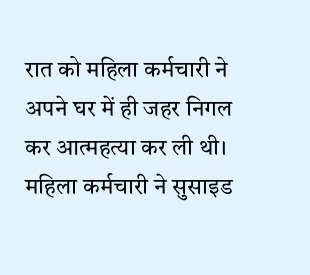रात को महिला कर्मचारी ने अपने घर में ही जहर निगल कर आत्महत्या कर ली थी। महिला कर्मचारी ने सुसाइड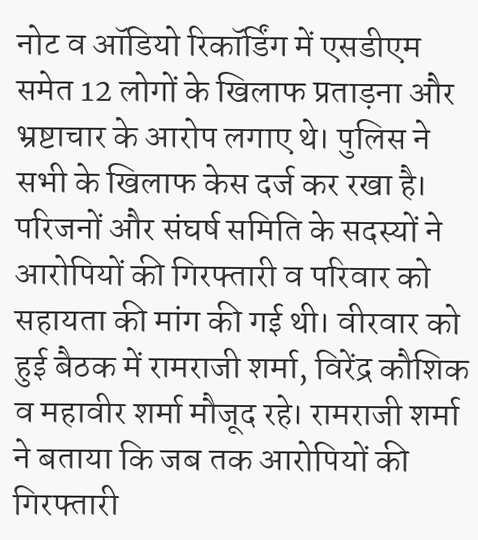नोट व ऑडियो रिकॉर्डिंग में एसडीएम समेत 12 लोगों के खिलाफ प्रताड़ना और भ्रष्टाचार के आरोप लगाए थे। पुलिस ने सभी के खिलाफ केस दर्ज कर रखा है। परिजनों और संघर्ष समिति के सदस्यों ने आरोपियों की गिरफ्तारी व परिवार को सहायता की मांग की गई थी। वीरवार को हुई बैठक में रामराजी शर्मा, विरेंद्र कौशिक व महावीर शर्मा मौजूद रहे। रामराजी शर्मा ने बताया कि जब तक आरोपियों की गिरफ्तारी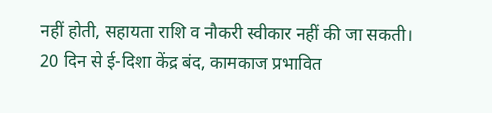नहीं होती, सहायता राशि व नौकरी स्वीकार नहीं की जा सकती।
20 दिन से ई-दिशा केंद्र बंद, कामकाज प्रभावित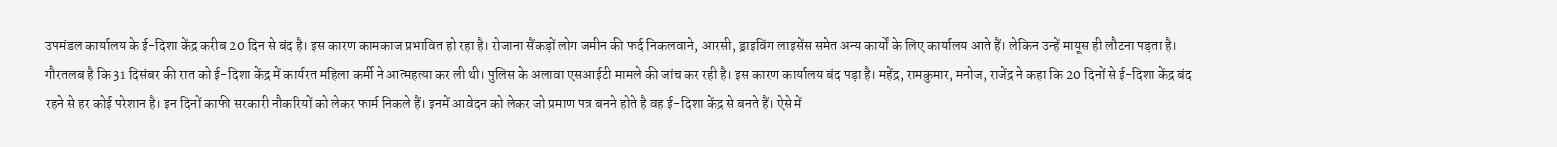उपमंडल कार्यालय के ई-दिशा केंद्र करीब 20 दिन से बंद है। इस कारण कामकाज प्रभावित हो रहा है। रोजाना सैंकड़ों लोग जमीन की फर्द निकलवाने, आरसी, ड्राइविंग लाइसेंस समेत अन्य कार्यों के लिए कार्यालय आते हैं। लेकिन उन्हें मायूस ही लौटना पड़ता है।
गौरतलब है कि 31 दिसंबर की रात को ई-दिशा केंद्र में कार्यरत महिला कर्मी ने आत्महत्या कर ली थी। पुलिस के अलावा एसआईटी मामले की जांच कर रही है। इस कारण कार्यालय बंद पड़ा है। महेंद्र, रामकुमार, मनोज, राजेंद्र ने कहा कि 20 दिनों से ई-दिशा केंद्र बंद रहने से हर कोई परेशान है। इन दिनों काफी सरकारी नौकरियों को लेकर फार्म निकले हैं। इनमें आवेदन को लेकर जो प्रमाण पत्र बनने होते है वह ई-दिशा केंद्र से बनते हैं। ऐसे में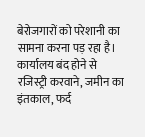बेरोजगारों को परेशानी का सामना करना पड़ रहा है। कार्यालय बंद होने से रजिस्ट्री करवाने, जमीन का इंतकाल, फर्द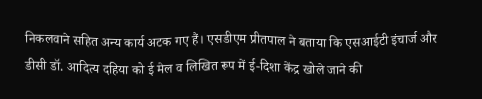निकलवाने सहित अन्य कार्य अटक गए हैं। एसडीएम प्रीतपाल ने बताया कि एसआईटी इंचार्ज और डीसी डॉ. आदित्य दहिया को ई मेल व लिखित रूप में ई-दिशा केंद्र खोले जाने की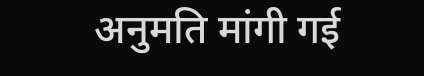अनुमति मांगी गई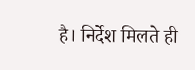है। निर्देश मिलते ही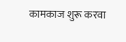कामकाज शुरू करवा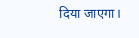दिया जाएगा।